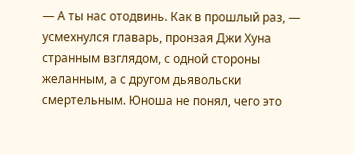— А ты нас отодвинь. Как в прошлый раз, — усмехнулся главарь, пронзая Джи Хуна странным взглядом, с одной стороны желанным, а с другом дьявольски смертельным. Юноша не понял, чего это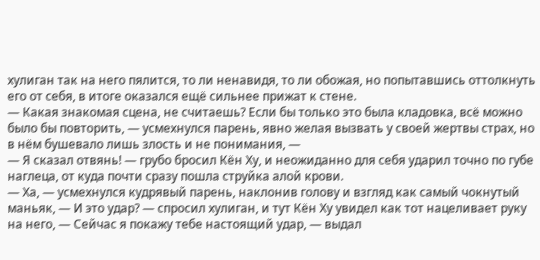хулиган так на него пялится, то ли ненавидя, то ли обожая, но попытавшись оттолкнуть его от себя, в итоге оказался ещё сильнее прижат к стене.
— Какая знакомая сцена, не считаешь? Если бы только это была кладовка, всё можно было бы повторить, — усмехнулся парень, явно желая вызвать у своей жертвы страх, но в нём бушевало лишь злость и не понимания, —
— Я сказал отвянь! — грубо бросил Кён Ху, и неожиданно для себя ударил точно по губе наглеца, от куда почти сразу пошла струйка алой крови.
— Ха, — усмехнулся кудрявый парень, наклонив голову и взгляд как самый чокнутый маньяк, — И это удар? — спросил хулиган, и тут Кён Ху увидел как тот нацеливает руку на него, — Сейчас я покажу тебе настоящий удар, — выдал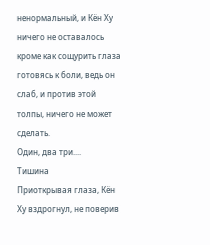ненормальный, и Кён Ху ничего не оставалось кроме как сощурить глаза готовясь к боли, ведь он слаб, и против этой толпы, ничего не может сделать.
Один, два три....
Тишина
Приоткрывая глаза, Кён Ху вздрогнул, не поверив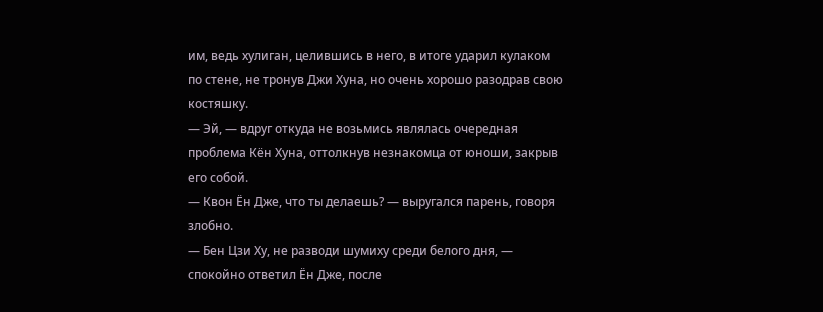им, ведь хулиган, целившись в него, в итоге ударил кулаком по стене, не тронув Джи Хуна, но очень хорошо разодрав свою костяшку.
— Эй, — вдруг откуда не возьмись являлась очередная проблема Кён Хуна, оттолкнув незнакомца от юноши, закрыв его собой.
— Квон Ён Дже, что ты делаешь? — выругался парень, говоря злобно.
— Бен Цзи Ху, не разводи шумиху среди белого дня, — спокойно ответил Ён Дже, после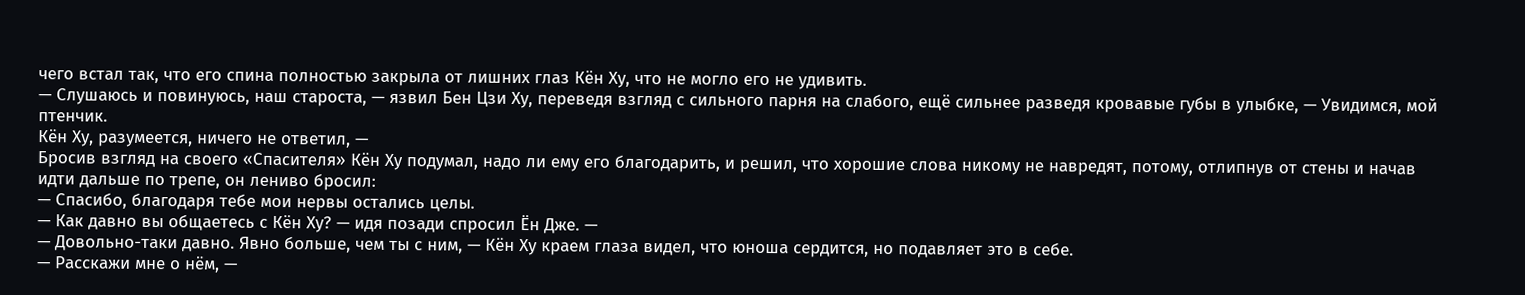чего встал так, что его спина полностью закрыла от лишних глаз Кён Ху, что не могло его не удивить.
— Слушаюсь и повинуюсь, наш староста, — язвил Бен Цзи Ху, переведя взгляд с сильного парня на слабого, ещё сильнее разведя кровавые губы в улыбке, — Увидимся, мой птенчик.
Кён Ху, разумеется, ничего не ответил, —
Бросив взгляд на своего «Спасителя» Кён Ху подумал, надо ли ему его благодарить, и решил, что хорошие слова никому не навредят, потому, отлипнув от стены и начав идти дальше по трепе, он лениво бросил:
— Спасибо, благодаря тебе мои нервы остались целы.
— Как давно вы общаетесь с Кён Ху? — идя позади спросил Ён Дже. —
— Довольно-таки давно. Явно больше, чем ты с ним, — Кён Ху краем глаза видел, что юноша сердится, но подавляет это в себе.
— Расскажи мне о нём, —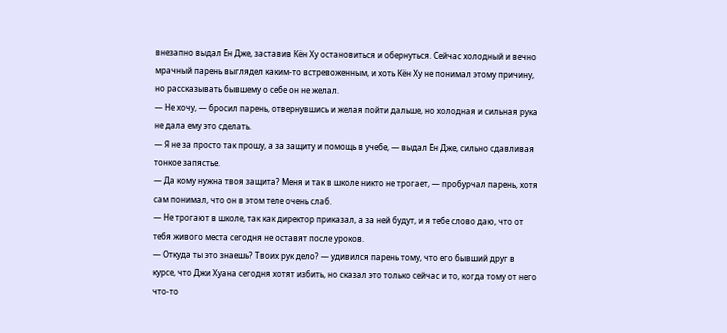внезапно выдал Ён Дже, заставив Кён Ху остановиться и обернуться. Сейчас холодный и вечно мрачный парень выглядел каким-то встревоженным, и хоть Кён Ху не понимал этому причину, но рассказывать бывшему о себе он не желал.
— Не хочу, — бросил парень, отвернувшись и желая пойти дальше, но холодная и сильная рука не дала ему это сделать.
— Я не за просто так прошу, а за защиту и помощь в учебе, — выдал Ён Дже, сильно сдавливая тонкое запястье.
— Да кому нужна твоя защита? Меня и так в школе никто не трогает, — пробурчал парень, хотя сам понимал, что он в этом теле очень слаб.
— Не трогают в школе, так как директор приказал, а за ней будут, и я тебе слово даю, что от тебя живого места сегодня не оставят после уроков.
— Откуда ты это знаешь? Твоих рук дело? — удивился парень тому, что его бывший друг в курсе, что Джи Хуана сегодня хотят избить, но сказал это только сейчас и то, когда тому от него что-то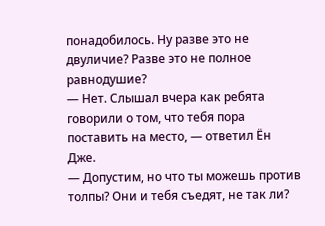понадобилось. Ну разве это не двуличие? Разве это не полное равнодушие?
— Нет. Слышал вчера как ребята говорили о том, что тебя пора поставить на место, — ответил Ён Дже.
— Допустим, но что ты можешь против толпы? Они и тебя съедят, не так ли?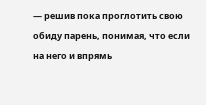— решив пока проглотить свою обиду парень, понимая, что если на него и впрямь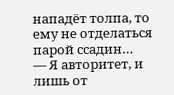нападёт толпа, то ему не отделаться парой ссадин…
— Я авторитет, и лишь от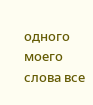одного моего слова все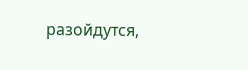разойдутся,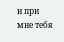и при мне тебя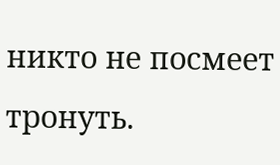никто не посмеет тронуть.